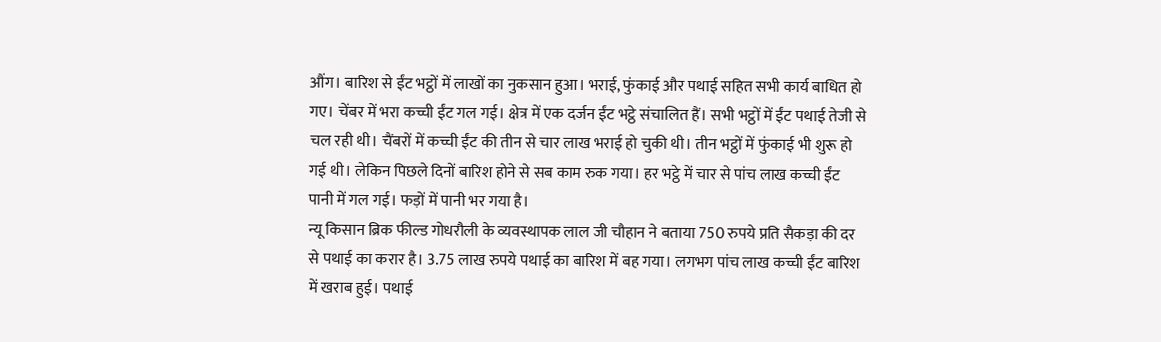औंग। बारिश से ईंट भट्ठों में लाखों का नुकसान हुआ। भराई, फुंकाई और पथाई सहित सभी कार्य बाधित हो गए। चेंबर में भरा कच्ची ईंट गल गई। क्षेत्र में एक दर्जन ईंट भट्ठे संचालित हैं। सभी भट्ठों में ईंट पथाई तेजी से चल रही थी। चैंबरों में कच्ची ईंट की तीन से चार लाख भराई हो चुकी थी। तीन भट्ठों में फुंकाई भी शुरू हो गई थी। लेकिन पिछले दिनों बारिश होने से सब काम रुक गया। हर भट्ठे में चार से पांच लाख कच्ची ईंट पानी में गल गई। फड़ों में पानी भर गया है।
न्यू किसान ब्रिक फील्ड गोधरौली के व्यवस्थापक लाल जी चौहान ने बताया 750 रुपये प्रति सैकड़ा की दर से पथाई का करार है। 3.75 लाख रुपये पथाई का बारिश में बह गया। लगभग पांच लाख कच्ची ईंट बारिश में खराब हुई। पथाई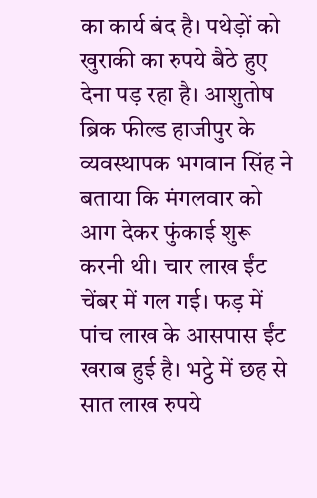का कार्य बंद है। पथेड़ों को खुराकी का रुपये बैठे हुए देना पड़ रहा है। आशुतोष ब्रिक फील्ड हाजीपुर के व्यवस्थापक भगवान सिंह ने बताया कि मंगलवार को आग देकर फुंकाई शुरू करनी थी। चार लाख ईंट चेंबर में गल गई। फड़ में पांच लाख के आसपास ईंट खराब हुई है। भट्ठे में छह से सात लाख रुपये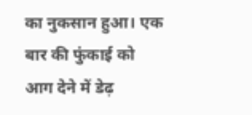का नुकसान हुआ। एक बार की फुंकाई को आग देने में डेढ़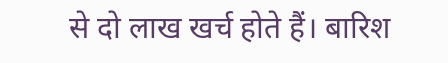से दो लाख खर्च होते हैं। बारिश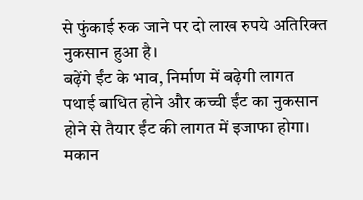से फुंकाई रुक जाने पर दो लाख रुपये अतिरिक्त नुकसान हुआ है।
बढ़ेंगे ईंट के भाव, निर्माण में बढ़ेगी लागत
पथाई बाधित होने और कच्ची ईंट का नुकसान होने से तैयार ईंट की लागत में इजाफा होगा। मकान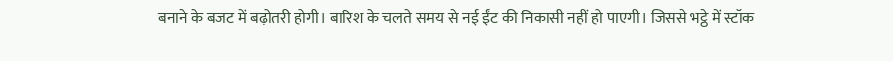बनाने के बजट में बढ़ोतरी होगी। बारिश के चलते समय से नई ईंट की निकासी नहीं हो पाएगी। जिससे भट्ठे में स्टॉक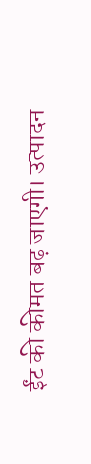ईंट की कीमत बढ़ जाएगी। उत्पादन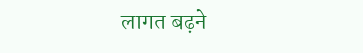लागत बढ़ने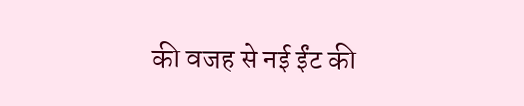की वजह से नई ईंट की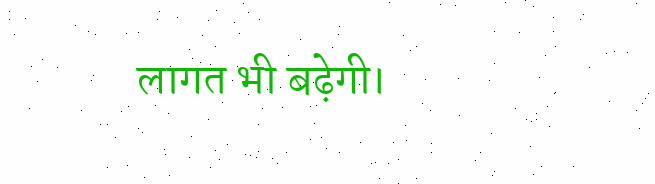लागत भी बढ़ेगी।